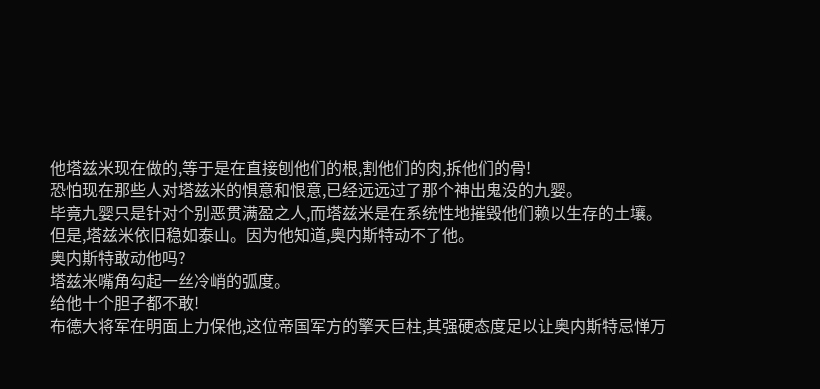他塔兹米现在做的,等于是在直接刨他们的根,割他们的肉,拆他们的骨!
恐怕现在那些人对塔兹米的惧意和恨意,已经远远过了那个神出鬼没的九婴。
毕竟九婴只是针对个别恶贯满盈之人,而塔兹米是在系统性地摧毁他们赖以生存的土壤。
但是,塔兹米依旧稳如泰山。因为他知道,奥内斯特动不了他。
奥内斯特敢动他吗?
塔兹米嘴角勾起一丝冷峭的弧度。
给他十个胆子都不敢!
布德大将军在明面上力保他,这位帝国军方的擎天巨柱,其强硬态度足以让奥内斯特忌惮万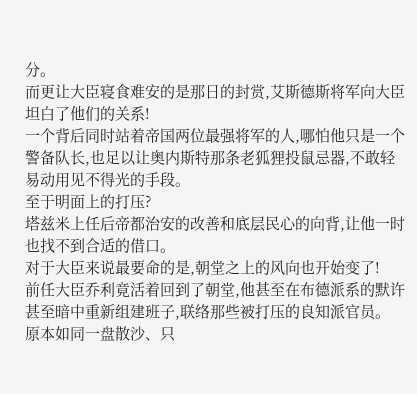分。
而更让大臣寝食难安的是那日的封赏,艾斯德斯将军向大臣坦白了他们的关系!
一个背后同时站着帝国两位最强将军的人,哪怕他只是一个警备队长,也足以让奥内斯特那条老狐狸投鼠忌器,不敢轻易动用见不得光的手段。
至于明面上的打压?
塔兹米上任后帝都治安的改善和底层民心的向背,让他一时也找不到合适的借口。
对于大臣来说最要命的是,朝堂之上的风向也开始变了!
前任大臣乔利竟活着回到了朝堂,他甚至在布德派系的默许甚至暗中重新组建班子,联络那些被打压的良知派官员。
原本如同一盘散沙、只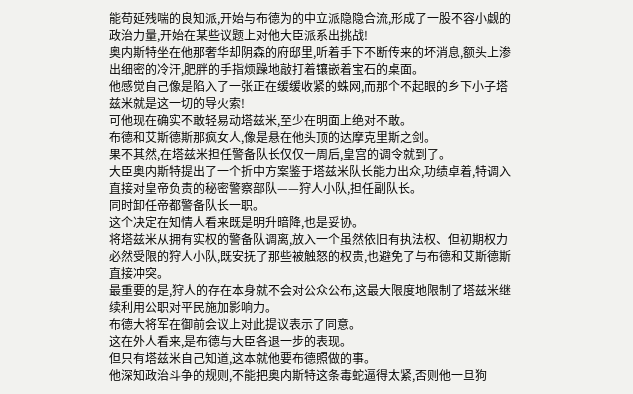能苟延残喘的良知派,开始与布德为的中立派隐隐合流,形成了一股不容小觑的政治力量,开始在某些议题上对他大臣派系出挑战!
奥内斯特坐在他那奢华却阴森的府邸里,听着手下不断传来的坏消息,额头上渗出细密的冷汗,肥胖的手指烦躁地敲打着镶嵌着宝石的桌面。
他感觉自己像是陷入了一张正在缓缓收紧的蛛网,而那个不起眼的乡下小子塔兹米就是这一切的导火索!
可他现在确实不敢轻易动塔兹米,至少在明面上绝对不敢。
布德和艾斯德斯那疯女人,像是悬在他头顶的达摩克里斯之剑。
果不其然,在塔兹米担任警备队长仅仅一周后,皇宫的调令就到了。
大臣奥内斯特提出了一个折中方案鉴于塔兹米队长能力出众,功绩卓着,特调入直接对皇帝负责的秘密警察部队——狩人小队,担任副队长。
同时卸任帝都警备队长一职。
这个决定在知情人看来既是明升暗降,也是妥协。
将塔兹米从拥有实权的警备队调离,放入一个虽然依旧有执法权、但初期权力必然受限的狩人小队,既安抚了那些被触怒的权贵,也避免了与布德和艾斯德斯直接冲突。
最重要的是,狩人的存在本身就不会对公众公布,这最大限度地限制了塔兹米继续利用公职对平民施加影响力。
布德大将军在御前会议上对此提议表示了同意。
这在外人看来,是布德与大臣各退一步的表现。
但只有塔兹米自己知道,这本就他要布德照做的事。
他深知政治斗争的规则,不能把奥内斯特这条毒蛇逼得太紧,否则他一旦狗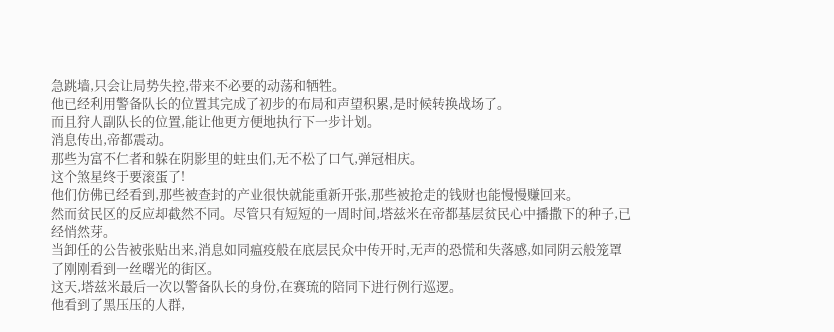急跳墙,只会让局势失控,带来不必要的动荡和牺牲。
他已经利用警备队长的位置其完成了初步的布局和声望积累,是时候转换战场了。
而且狩人副队长的位置,能让他更方便地执行下一步计划。
消息传出,帝都震动。
那些为富不仁者和躲在阴影里的蛀虫们,无不松了口气,弹冠相庆。
这个煞星终于要滚蛋了!
他们仿佛已经看到,那些被查封的产业很快就能重新开张,那些被抢走的钱财也能慢慢赚回来。
然而贫民区的反应却截然不同。尽管只有短短的一周时间,塔兹米在帝都基层贫民心中播撒下的种子,已经悄然芽。
当卸任的公告被张贴出来,消息如同瘟疫般在底层民众中传开时,无声的恐慌和失落感,如同阴云般笼罩了刚刚看到一丝曙光的街区。
这天,塔兹米最后一次以警备队长的身份,在赛琉的陪同下进行例行巡逻。
他看到了黑压压的人群,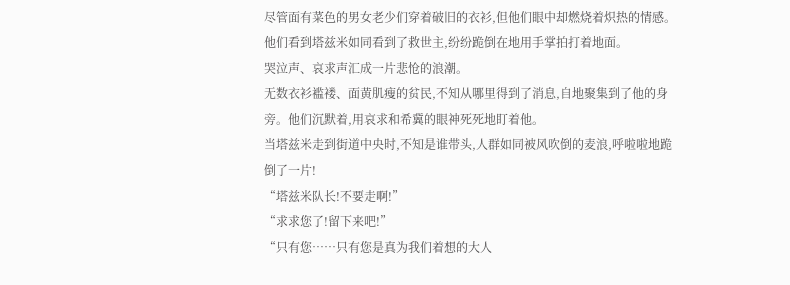尽管面有菜色的男女老少们穿着破旧的衣衫,但他们眼中却燃烧着炽热的情感。
他们看到塔兹米如同看到了救世主,纷纷跪倒在地用手掌拍打着地面。
哭泣声、哀求声汇成一片悲怆的浪潮。
无数衣衫褴褛、面黄肌瘦的贫民,不知从哪里得到了消息,自地聚集到了他的身旁。他们沉默着,用哀求和希冀的眼神死死地盯着他。
当塔兹米走到街道中央时,不知是谁带头,人群如同被风吹倒的麦浪,呼啦啦地跪倒了一片!
“塔兹米队长!不要走啊!”
“求求您了!留下来吧!”
“只有您……只有您是真为我们着想的大人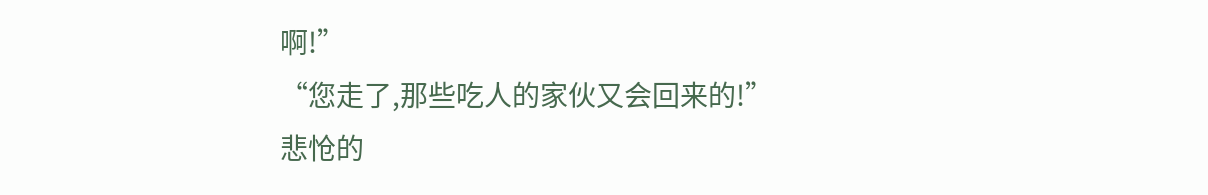啊!”
“您走了,那些吃人的家伙又会回来的!”
悲怆的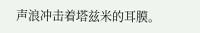声浪冲击着塔兹米的耳膜。